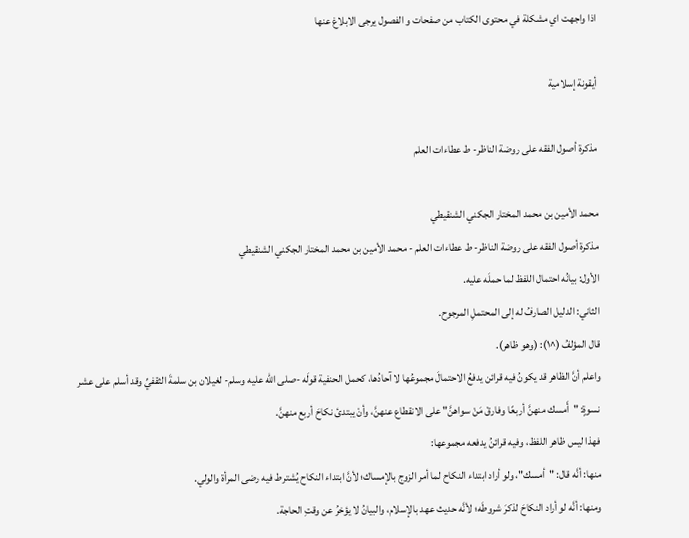اذا واجهت اي مشكلة في محتوى الكتاب من صفحات و الفصول يرجى الابلاغ عنها

أيقونة إسلامية

مذكرة أصول الفقه على روضة الناظر- ط عطاءات العلم

محمد الأمين بن محمد المختار الجكني الشنقيطي
مذكرة أصول الفقه على روضة الناظر- ط عطاءات العلم - محمد الأمين بن محمد المختار الجكني الشنقيطي
الأول: بيانُه احتمال اللفظ لما حملَه عليه.
الثاني: الدليل الصارفُ له إلى المحتملِ المرجوح.
قال المؤلفُ (^١): (وهو ظاهر).
واعلم أنَّ الظاهر قد يكونُ فيه قرائن يدفعُ الاحتمالَ مجموعُها لا آحادُها، كحمل الحنفية قولَه -صلى الله عليه وسلم- لغيلان بن سلمةَ الثقفيِّ وقد أسلم على عشر نسوةٍ: "أَمسك منهنَّ أربعًا وفارقْ مَنْ سواهنَّ" على الانقطاع عنهنَّ، وأنْ يبتدئ نكاحَ أربع منهنَّ.
فهذا ليس ظاهر اللفظ، وفيه قرائنُ يدفعه مجموعها:
منها: أنَّه قال: "أمسك"، ولو أراد ابتداء النكاح لما أمر الزوج بالإمساك؛ لأنَّ ابتداء النكاح يُشترط فيه رضى المرأة والولي.
ومنها: أنَّه لو أراد النكاحَ لذكرَ شروطَه؛ لأنَّه حديث عهد بالإسلام، والبيانُ لا يؤخرُ عن وقتِ الحاجة.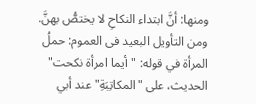ومنها: أنَّ ابتداء النكاحِ لا يختصُّ بهنَّ.
ومن التأويل البعيد فى العموم: حملُ المرأة في قوله: "أيما امرأة نكحت" الحديث، على "المكاتِبَةِ" عند أبي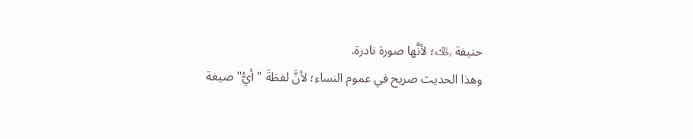حنيفة ﵀؛ لأنَّها صورة نادرة.
وهذا الحديث صريح في عموم النساء؛ لأنَّ لفظةَ "أيُّ" صيغة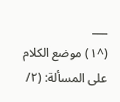___
(^١) موضع الكلام على المسألة: (٢/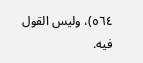٥٦٤)، وليس القول فيه.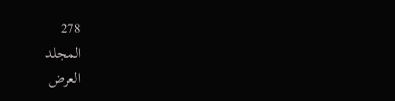278
المجلد
العرض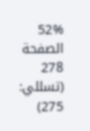52%
الصفحة
278
(تسللي: 275)